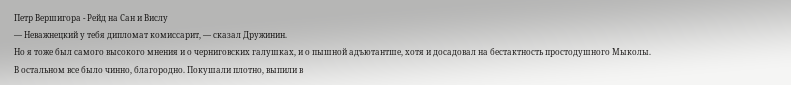Петр Вершигора - Рейд на Сан и Вислу
— Неважнецкий у тебя дипломат комиссарит, — сказал Дружинин.
Но я тоже был самого высокого мнения и о черниговских галушках, и о пышной адъютантше, хотя и досадовал на бестактность простодушного Мыколы.
В остальном все было чинно, благородно. Покушали плотно, выпили в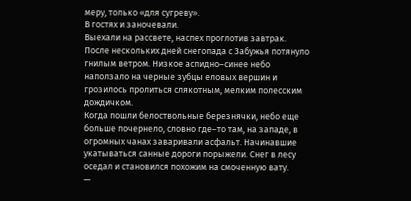меру, только «для сугреву».
В гостях и заночевали.
Выехали на рассвете, наспех проглотив завтрак.
После нескольких дней снегопада с Забужья потянуло гнилым ветром. Низкое аспидно–синее небо наползало на черные зубцы еловых вершин и грозилось пролиться слякотным, мелким полесским дождичком.
Когда пошли белоствольные березнячки, небо еще больше почернело, словно где–то там, на западе, в огромных чанах заваривали асфальт. Начинавшие укатываться санные дороги порыжели. Снег в лесу оседал и становился похожим на смоченную вату.
—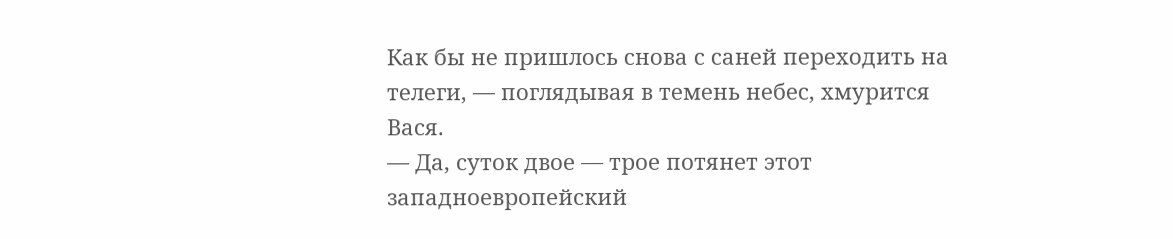Как бы не пришлось снова с саней переходить на телеги, — поглядывая в темень небес, хмурится Вася.
— Да, суток двое — трое потянет этот западноевропейский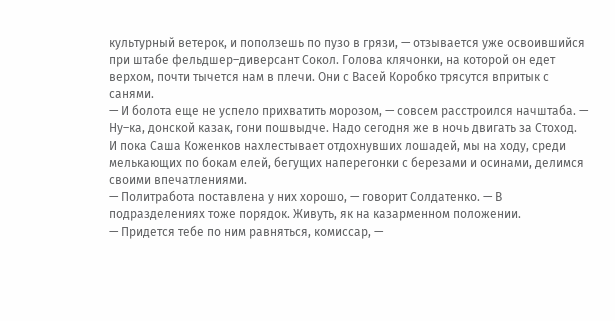культурный ветерок, и поползешь по пузо в грязи, — отзывается уже освоившийся при штабе фельдшер–диверсант Сокол. Голова клячонки, на которой он едет верхом, почти тычется нам в плечи. Они с Васей Коробко трясутся впритык с санями.
— И болота еще не успело прихватить морозом, — совсем расстроился начштаба. — Ну–ка, донской казак, гони пошвыдче. Надо сегодня же в ночь двигать за Стоход.
И пока Саша Коженков нахлестывает отдохнувших лошадей, мы на ходу, среди мелькающих по бокам елей, бегущих наперегонки с березами и осинами, делимся своими впечатлениями.
— Политработа поставлена у них хорошо, — говорит Солдатенко. — В подразделениях тоже порядок. Живуть, як на казарменном положении.
— Придется тебе по ним равняться, комиссар, —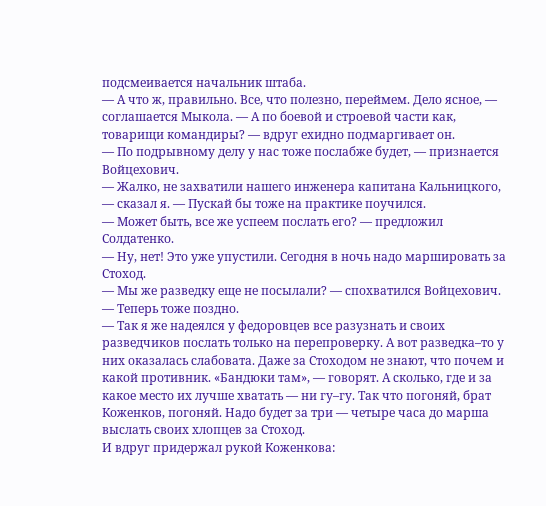подсмеивается начальник штаба.
— А что ж, правильно. Все, что полезно, переймем. Дело ясное, — соглашается Мыкола. — А по боевой и строевой части как, товарищи командиры? — вдруг ехидно подмаргивает он.
— По подрывному делу у нас тоже послабже будет, — признается Войцехович.
— Жалко, не захватили нашего инженера капитана Кальницкого, — сказал я. — Пускай бы тоже на практике поучился.
— Может быть, все же успеем послать его? — предложил Солдатенко.
— Ну, нет! Это уже упустили. Сегодня в ночь надо маршировать за Стоход.
— Мы же разведку еще не посылали? — спохватился Войцехович.
— Теперь тоже поздно.
— Так я же надеялся у федоровцев все разузнать и своих разведчиков послать только на перепроверку. А вот разведка–то у них оказалась слабовата. Даже за Стоходом не знают, что почем и какой противник. «Бандюки там», — говорят. А сколько, где и за какое место их лучше хватать — ни гу–гу. Так что погоняй, брат Коженков, погоняй. Надо будет за три — четыре часа до марша выслать своих хлопцев за Стоход.
И вдруг придержал рукой Коженкова: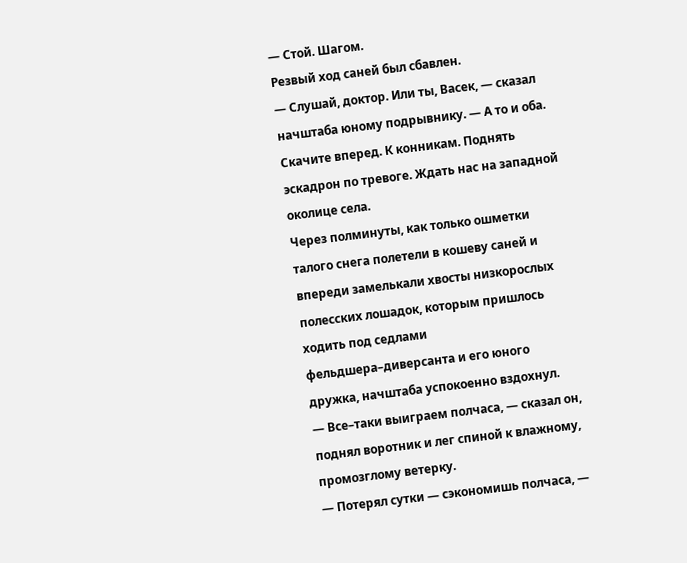— Стой. Шагом.
Резвый ход саней был сбавлен.
— Слушай, доктор. Или ты, Васек, — сказал начштаба юному подрывнику. — А то и оба. Скачите вперед. К конникам. Поднять эскадрон по тревоге. Ждать нас на западной околице села.
Через полминуты, как только ошметки талого снега полетели в кошеву саней и впереди замелькали хвосты низкорослых полесских лошадок, которым пришлось ходить под седлами фельдшера–диверсанта и его юного дружка, начштаба успокоенно вздохнул.
— Все–таки выиграем полчаса, — сказал он, поднял воротник и лег спиной к влажному, промозглому ветерку.
— Потерял сутки — сэкономишь полчаса, —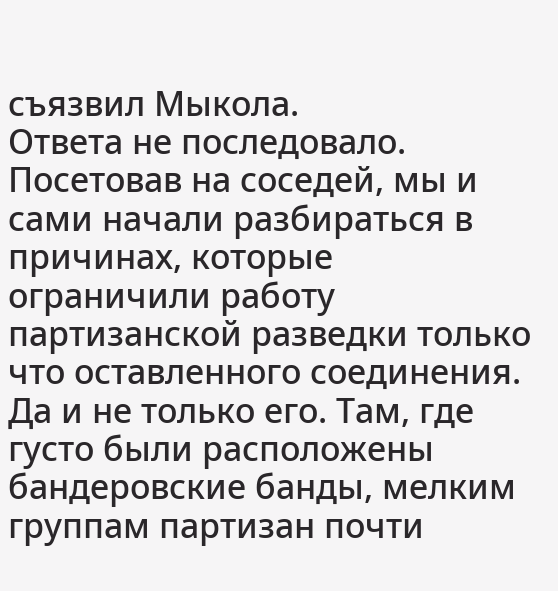съязвил Мыкола.
Ответа не последовало.
Посетовав на соседей, мы и сами начали разбираться в причинах, которые ограничили работу партизанской разведки только что оставленного соединения. Да и не только его. Там, где густо были расположены бандеровские банды, мелким группам партизан почти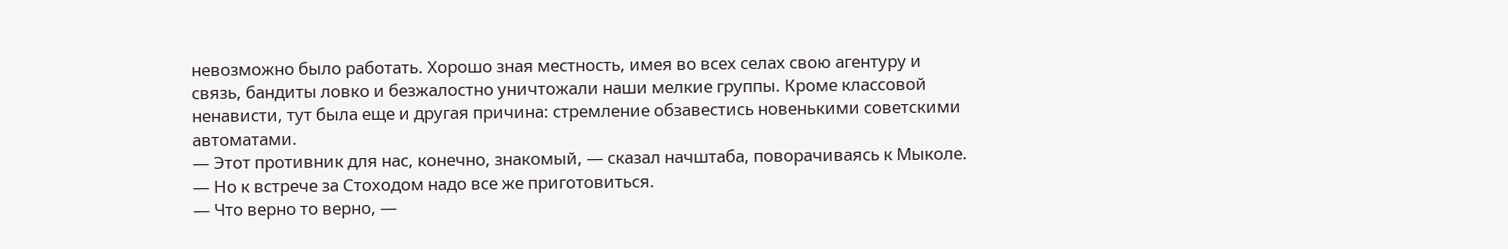невозможно было работать. Хорошо зная местность, имея во всех селах свою агентуру и связь, бандиты ловко и безжалостно уничтожали наши мелкие группы. Кроме классовой ненависти, тут была еще и другая причина: стремление обзавестись новенькими советскими автоматами.
— Этот противник для нас, конечно, знакомый, — сказал начштаба, поворачиваясь к Мыколе. — Но к встрече за Стоходом надо все же приготовиться.
— Что верно то верно, —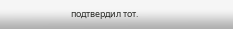подтвердил тот.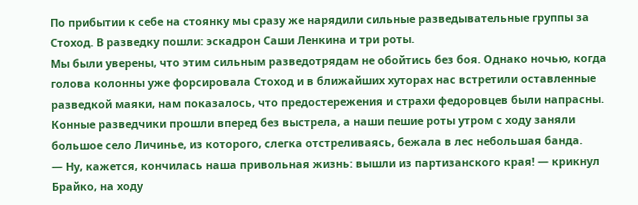По прибытии к себе на стоянку мы сразу же нарядили сильные разведывательные группы за Стоход. В разведку пошли: эскадрон Саши Ленкина и три роты.
Мы были уверены, что этим сильным разведотрядам не обойтись без боя. Однако ночью, когда голова колонны уже форсировала Стоход и в ближайших хуторах нас встретили оставленные разведкой маяки, нам показалось, что предостережения и страхи федоровцев были напрасны. Конные разведчики прошли вперед без выстрела, а наши пешие роты утром с ходу заняли большое село Личинье, из которого, слегка отстреливаясь, бежала в лес небольшая банда.
— Ну, кажется, кончилась наша привольная жизнь: вышли из партизанского края! — крикнул Брайко, на ходу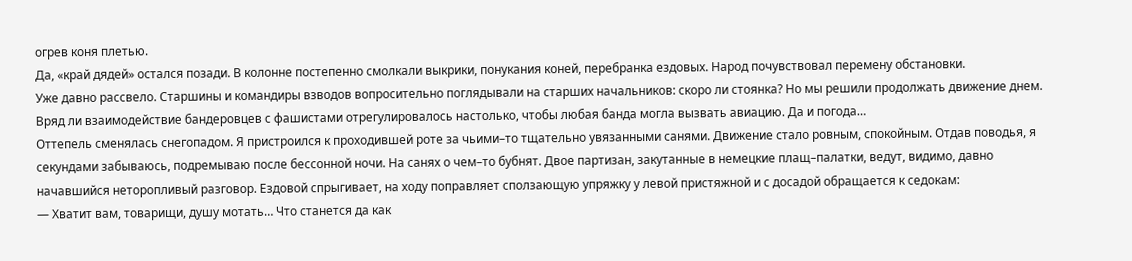огрев коня плетью.
Да, «край дядей» остался позади. В колонне постепенно смолкали выкрики, понукания коней, перебранка ездовых. Народ почувствовал перемену обстановки.
Уже давно рассвело. Старшины и командиры взводов вопросительно поглядывали на старших начальников: скоро ли стоянка? Но мы решили продолжать движение днем. Вряд ли взаимодействие бандеровцев с фашистами отрегулировалось настолько, чтобы любая банда могла вызвать авиацию. Да и погода…
Оттепель сменялась снегопадом. Я пристроился к проходившей роте за чьими–то тщательно увязанными санями. Движение стало ровным, спокойным. Отдав поводья, я секундами забываюсь, подремываю после бессонной ночи. На санях о чем–то бубнят. Двое партизан, закутанные в немецкие плащ–палатки, ведут, видимо, давно начавшийся неторопливый разговор. Ездовой спрыгивает, на ходу поправляет сползающую упряжку у левой пристяжной и с досадой обращается к седокам:
— Хватит вам, товарищи, душу мотать… Что станется да как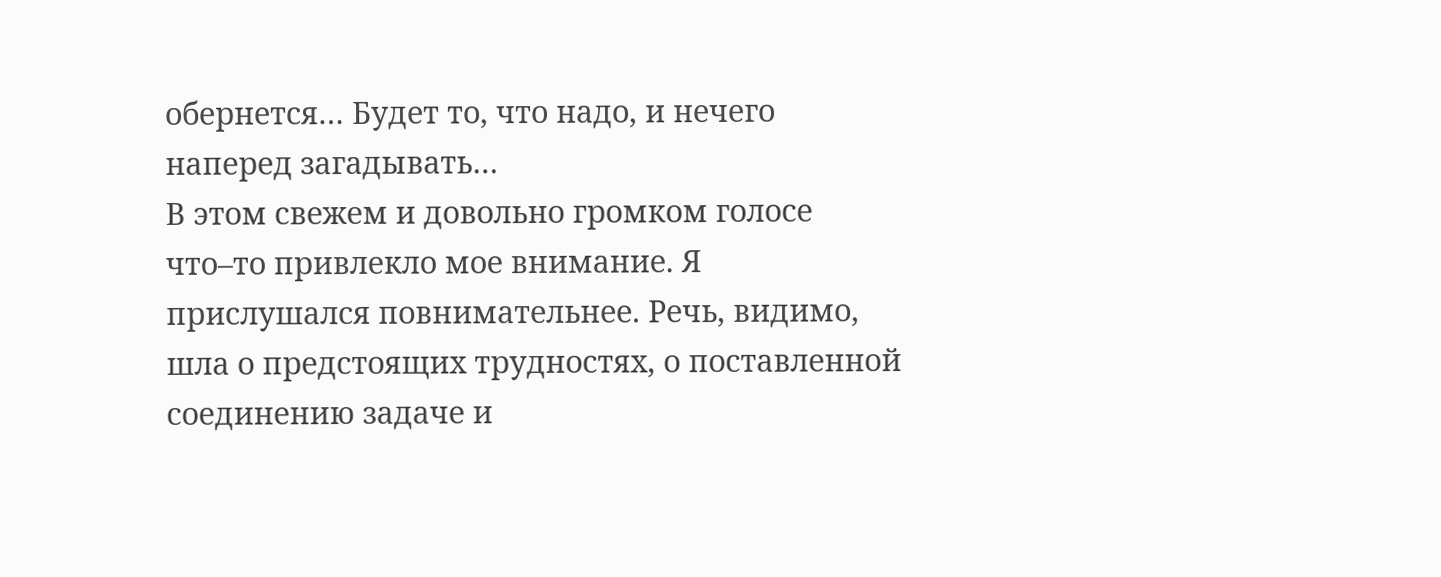обернется… Будет то, что надо, и нечего наперед загадывать…
В этом свежем и довольно громком голосе что–то привлекло мое внимание. Я прислушался повнимательнее. Речь, видимо, шла о предстоящих трудностях, о поставленной соединению задаче и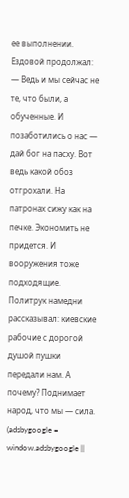ее выполнении. Ездовой продолжал:
— Ведь и мы сейчас не те, что были, а обученные. И позаботились о нас — дай бог на пасху. Вот ведь какой обоз отгрохали. На патронах сижу как на печке. Экономить не придется. И вооружения тоже подходящие. Политрук намедни рассказывал: киевские рабочие с дорогой душой пушки передали нам. А почему? Поднимает народ, что мы — сила.
(adsbygoogle = window.adsbygoogle ||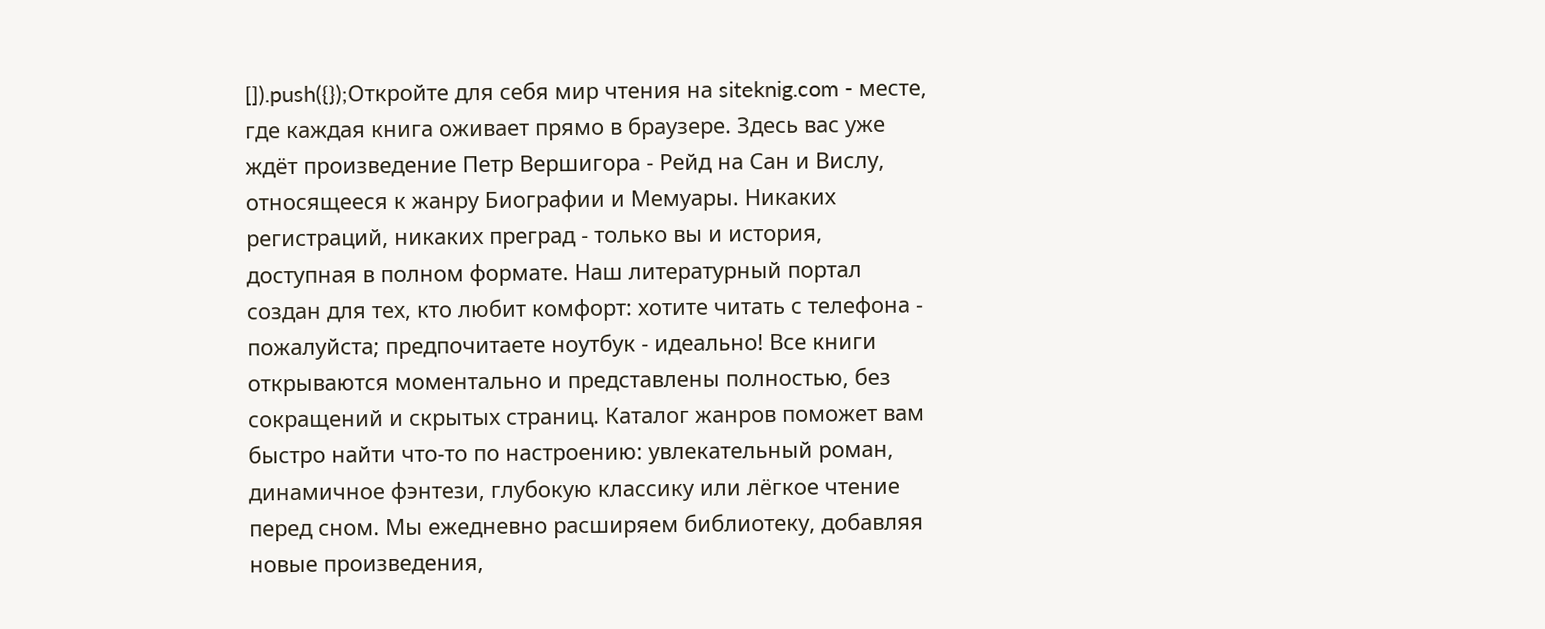[]).push({});Откройте для себя мир чтения на siteknig.com - месте, где каждая книга оживает прямо в браузере. Здесь вас уже ждёт произведение Петр Вершигора - Рейд на Сан и Вислу, относящееся к жанру Биографии и Мемуары. Никаких регистраций, никаких преград - только вы и история, доступная в полном формате. Наш литературный портал создан для тех, кто любит комфорт: хотите читать с телефона - пожалуйста; предпочитаете ноутбук - идеально! Все книги открываются моментально и представлены полностью, без сокращений и скрытых страниц. Каталог жанров поможет вам быстро найти что-то по настроению: увлекательный роман, динамичное фэнтези, глубокую классику или лёгкое чтение перед сном. Мы ежедневно расширяем библиотеку, добавляя новые произведения,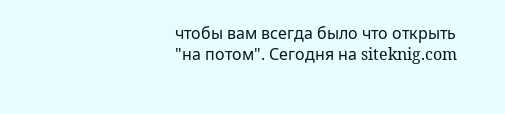чтобы вам всегда было что открыть "на потом". Сегодня на siteknig.com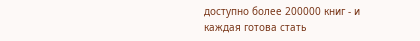доступно более 200000 книг - и каждая готова стать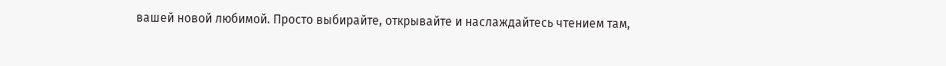вашей новой любимой. Просто выбирайте, открывайте и наслаждайтесь чтением там,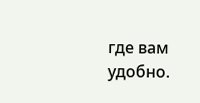где вам удобно.